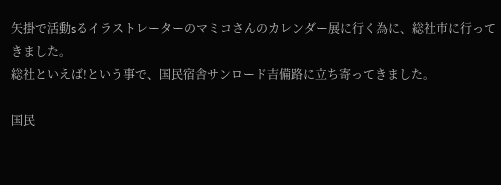矢掛で活動sるイラストレーターのマミコさんのカレンダー展に行く為に、総社市に行ってきました。
総社といえば!という事で、国民宿舎サンロード吉備路に立ち寄ってきました。

国民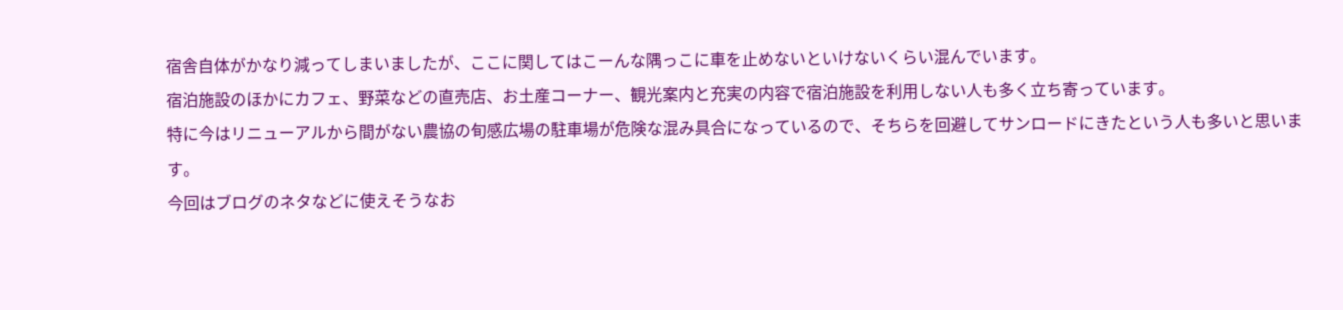宿舎自体がかなり減ってしまいましたが、ここに関してはこーんな隅っこに車を止めないといけないくらい混んでいます。
宿泊施設のほかにカフェ、野菜などの直売店、お土産コーナー、観光案内と充実の内容で宿泊施設を利用しない人も多く立ち寄っています。
特に今はリニューアルから間がない農協の旬感広場の駐車場が危険な混み具合になっているので、そちらを回避してサンロードにきたという人も多いと思います。
今回はブログのネタなどに使えそうなお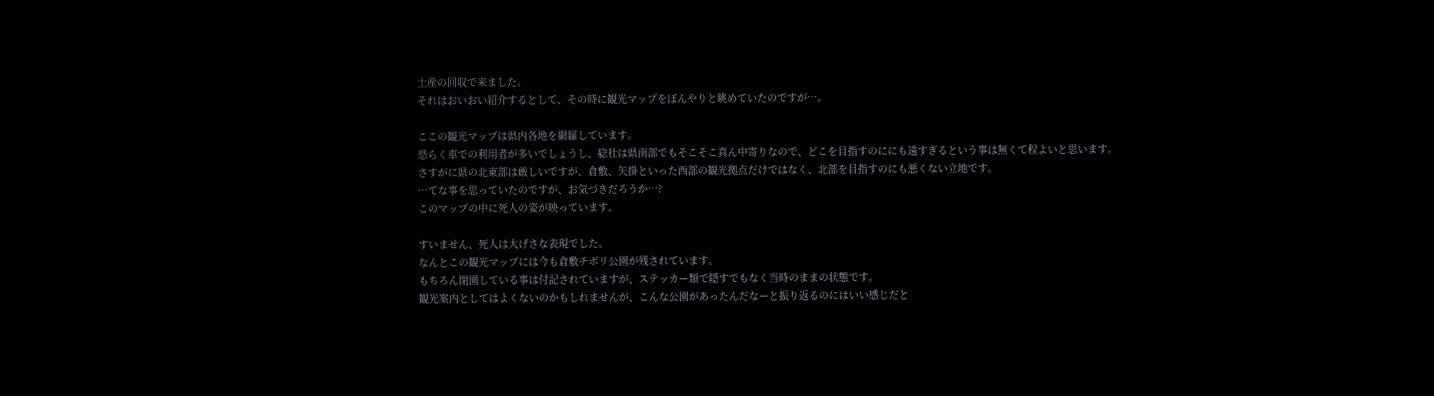土産の回収で来ました。
それはおいおい紹介するとして、その時に観光マップをぼんやりと眺めていたのですが…。

ここの観光マップは県内各地を網羅しています。
恐らく車での利用者が多いでしょうし、総社は県南部でもそこそこ真ん中寄りなので、どこを目指すのににも遠すぎるという事は無くて程よいと思います。
さすがに県の北東部は厳しいですが、倉敷、矢掛といった西部の観光拠点だけではなく、北部を目指すのにも悪くない立地です。
…てな事を思っていたのですが、お気づきだろうか…?
このマップの中に死人の姿が映っています。

すいません、死人は大げさな表現でした。
なんとこの観光マップには今も倉敷チボリ公園が残されています。
もちろん閉園している事は付記されていますが、ステッカー類で隠すでもなく当時のままの状態です。
観光案内としてはよくないのかもしれませんが、こんな公園があったんだなーと振り返るのにはいい感じだと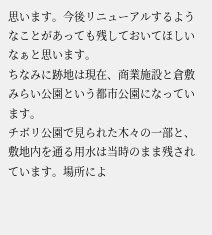思います。今後リニューアルするようなことがあっても残しておいてほしいなぁと思います。
ちなみに跡地は現在、商業施設と倉敷みらい公園という都市公園になっています。
チボリ公園で見られた木々の一部と、敷地内を通る用水は当時のまま残されています。場所によ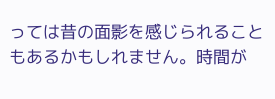っては昔の面影を感じられることもあるかもしれません。時間が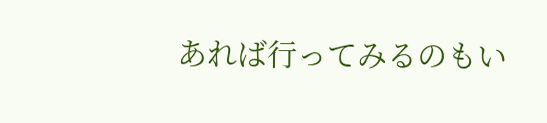あれば行ってみるのもい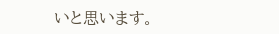いと思います。